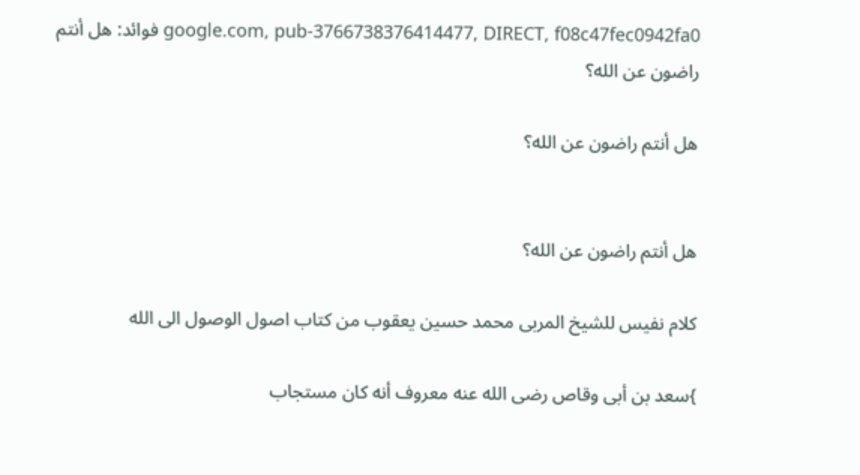google.com, pub-3766738376414477, DIRECT, f08c47fec0942fa0 فوائد: هل أنتم راضون عن الله؟

هل أنتم راضون عن الله؟


هل أنتم راضون عن الله؟

كلام نفيس للشيخ المربى محمد حسين يعقوب من كتاب اصول الوصول الى الله

}سعد بن أبى وقاص رضى الله عنه معروف أنه كان مستجاب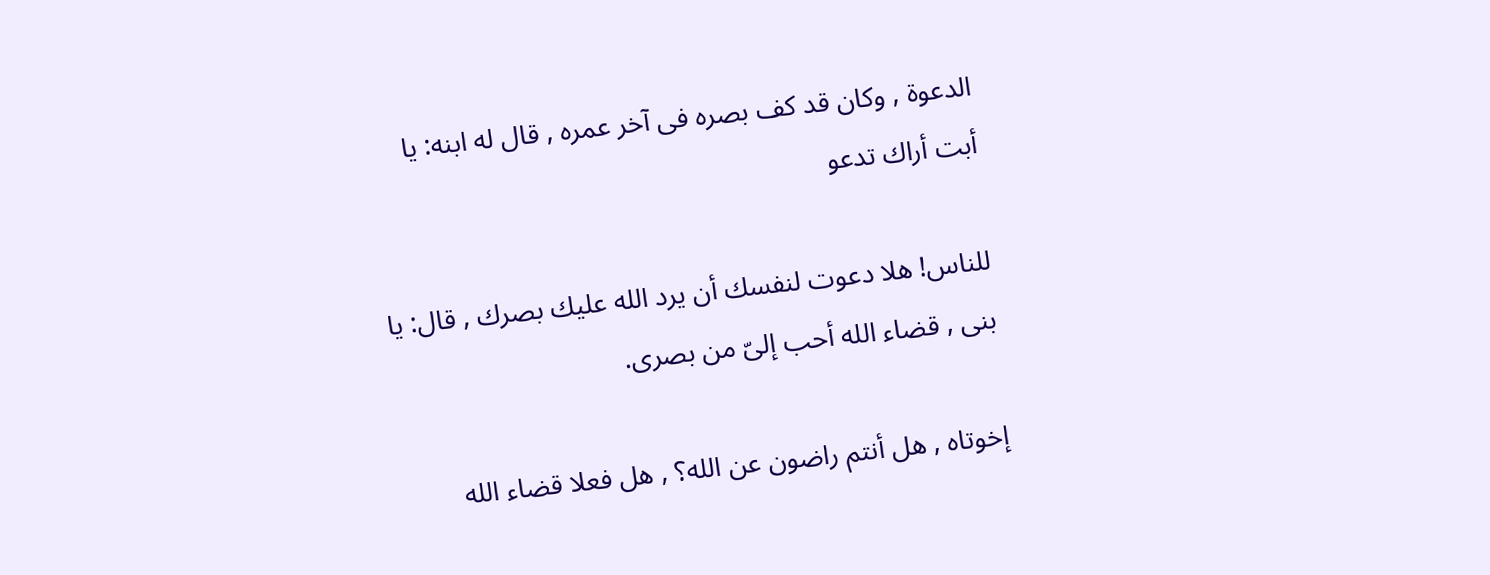الدعوة , وكان قد كف بصره فى آخر عمره , قال له ابنه: يا أبت أراك تدعو

للناس! هلا دعوت لنفسك أن يرد الله عليك بصرك , قال: يا بنى , قضاء الله أحب إلىّ من بصرى.

إخوتاه , هل أنتم راضون عن الله؟ , هل فعلا قضاء الله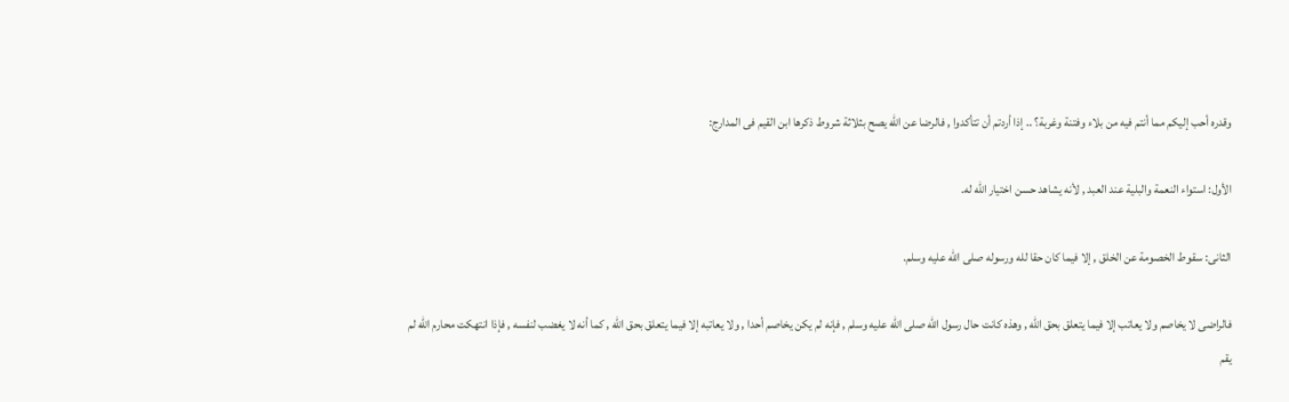وقدره أحب إليكم مما أنتم فيه من بلاء وفتنة وغربة؟ .. إذا أردتم أن تتأكدوا , فالرضا عن الله يصح بثلاثة شروط ذكرها ابن القيم فى المدارج:

الأول: استواء النعمة والبلية عند العبد , لأنه يشاهد حسن اختيار الله له.

الثانى: سقوط الخصومة عن الخلق , إلا فيما كان حقا لله ورسوله صلى الله عليه وسلم.

فالراضى لا يخاصم ولا يعاتب إلا فيما يتعلق بحق الله , وهذه كانت حال رسول الله صلى الله عليه وسلم , فإنه لم يكن يخاصم أحدا , ولا يعاتبه إلا فيما يتعلق بحق الله , كما أنه لا يغضب لنفسه , فإذا انتهكت محارم الله لم يقم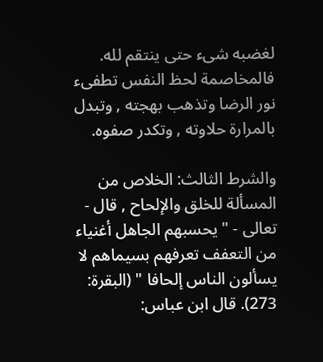لغضبه شىء حتى ينتقم لله. فالمخاصمة لحظ النفس تطفىء نور الرضا وتذهب بهجته , وتبدل بالمرارة حلاوته , وتكدر صفوه.

والشرط الثالث: الخلاص من المسألة للخلق والإلحاح , قال - تعالى - " يحسبهم الجاهل أغنياء من التعفف تعرفهم بسيماهم لا يسألون الناس إلحافا " (البقرة: 273). قال ابن عباس: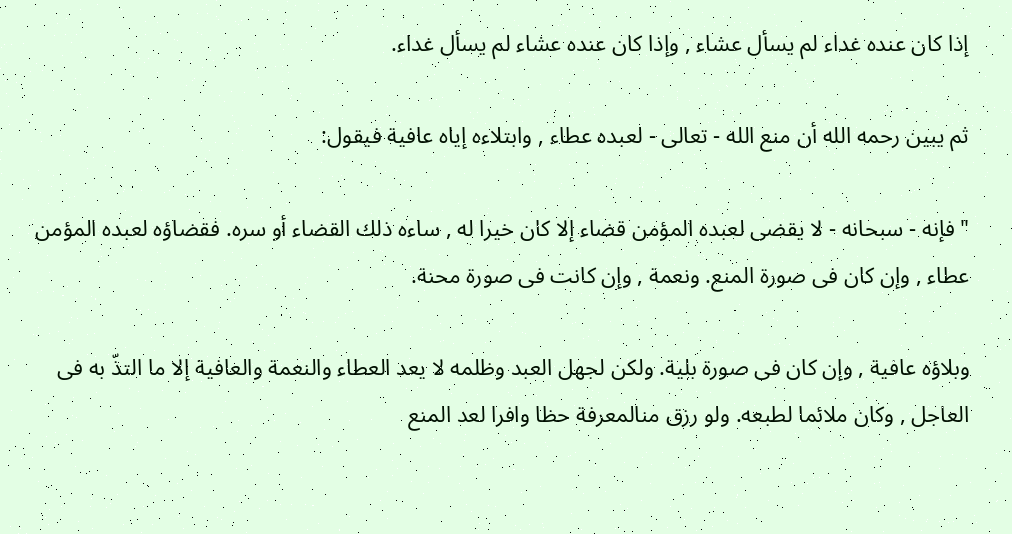إذا كان عنده غداء لم يسأل عشاء , وإذا كان عنده عشاء لم يسأل غداء.

ثم يبين رحمه الله أن منع الله - تعالى - لعبده عطاء , وابتلاءه إياه عافية فيقول:

" فإنه - سبحانه - لا يقضى لعبده المؤمن قضاء إلا كان خيرا له , ساءه ذلك القضاء أو سره. فقضاؤه لعبده المؤمن عطاء , وإن كان فى صورة المنع. ونعمة , وإن كانت فى صورة محنة.

وبلاؤه عافية , وإن كان فى صورة بلية. ولكن لجهل العبد وظلمه لا يعد العطاء والنعمة والعافية إلا ما التذّ به فى العاجل , وكان ملائما لطبعه. ولو رزق منالمعرفة حظا وافرا لعد المنع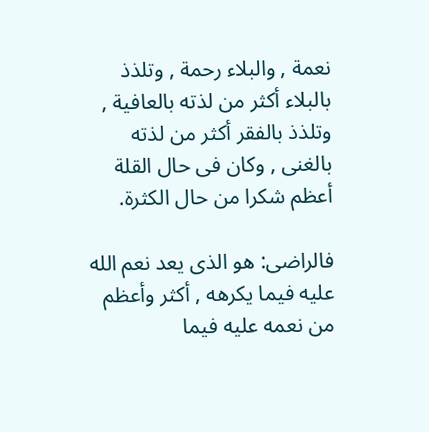نعمة , والبلاء رحمة , وتلذذ بالبلاء أكثر من لذته بالعافية , وتلذذ بالفقر أكثر من لذته بالغنى , وكان فى حال القلة أعظم شكرا من حال الكثرة.

فالراضى: هو الذى يعد نعم الله عليه فيما يكرهه , أكثر وأعظم من نعمه عليه فيما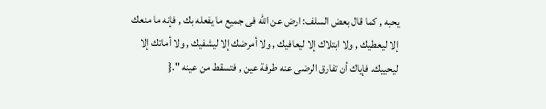يحبه , كما قال بعض السلف: ارض عن الله فى جميع ما يفعله بك , فإنه ما منعك إلا ليعطيك , ولا ابتلاك إلا ليعافيك , ولا أمرضك إلا ليشفيك , ولا أماتك إلا ليحييك. فإياك أن تفارق الرضى عنه طرفة عين , فتسقط من عينه ".{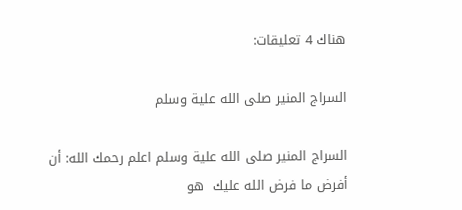هناك 4 تعليقات:

السراج المنير صلى الله علية وسلم

السراج المنير صلى الله علية وسلم اعلم رحمك الله: أن أفرض ما فرض الله عليك  هو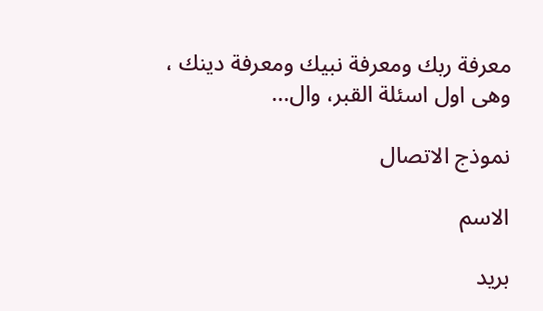معرفة ربك ومعرفة نبيك ومعرفة دينك ، وهى اول اسئلة القبر، وال...

نموذج الاتصال

الاسم

بريد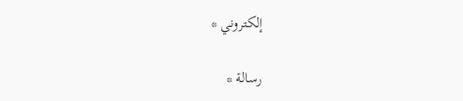إلكتروني *

رسالة *